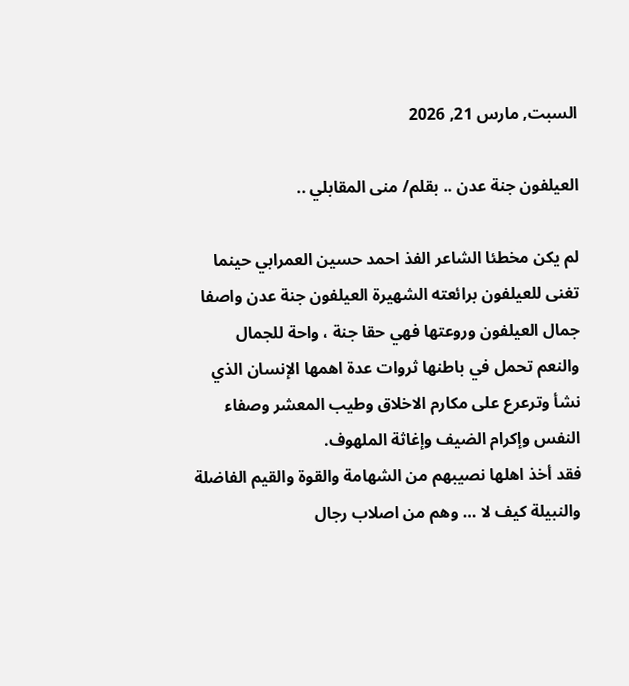السبت, مارس 21, 2026

العيلفون جنة عدن .. بقلم/ منى المقابلي ..

لم يكن مخطئا الشاعر الفذ احمد حسين العمرابي حينما تغنى للعيلفون برائعته الشهيرة العيلفون جنة عدن واصفا جمال العيلفون وروعتها فهي حقا جنة ، واحة للجمال والنعم تحمل في باطنها ثروات عدة اهمها الإنسان الذي نشأ وترعرع على مكارم الاخلاق وطيب المعشر وصفاء النفس وإكرام الضيف وإغاثة الملهوف.
فقد أخذ اهلها نصيبهم من الشهامة والقوة والقيم الفاضلة والنبيلة كيف لا … وهم من اصلاب رجال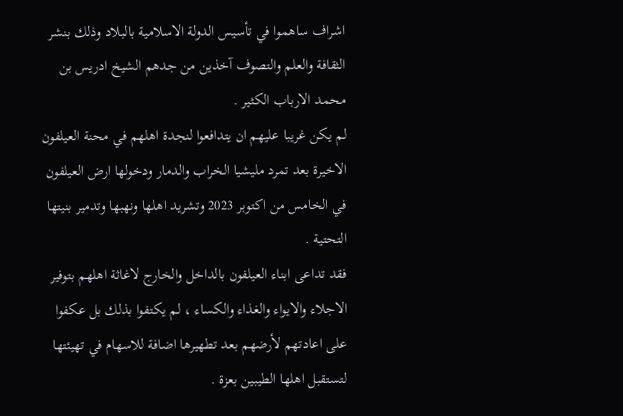اشراف ساهموا في تأسيس الدولة الاسلامية بالبلاد وذلك بنشر الثقافة والعلم والتصوف آخذين من جدهم الشيخ ادريس بن محمد الارباب الكثير .
لم يكن غريبا عليهم ان يتدافعوا لنجدة اهلهم في محنة العيلفون الاخيرة بعد تمرد مليشيا الخراب والدمار ودخولها ارض العيلفون في الخامس من اكتوبر 2023 وتشريد اهلها ونهبها وتدمير بنيتها التحتية .
فقد تداعى ابناء العيلفون بالداخل والخارج لاغاثة اهلهم بتوفير الاجلاء والايواء والغذاء والكساء ، لم يكتفوا بذلك بل عكفوا على اعادتهم لأرضهم بعد تطهيرها اضافة للاسهام في تهيئتها لتستقبل اهلها الطيبين بعزة .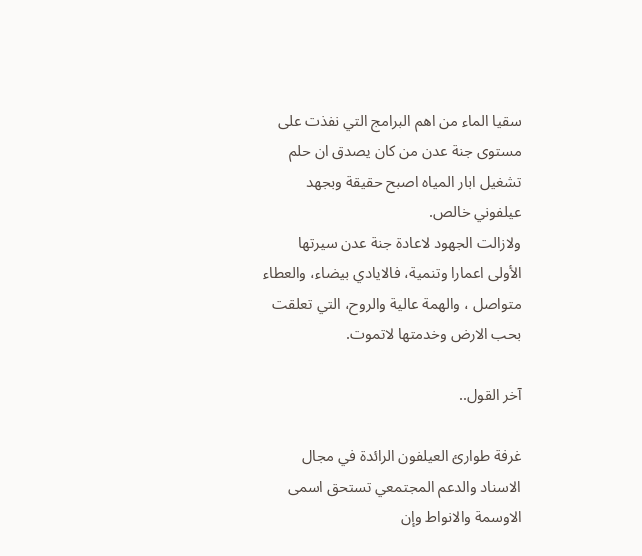سقيا الماء من اهم البرامج التي نفذت على مستوى جنة عدن من كان يصدق ان حلم تشغيل ابار المياه اصبح حقيقة وبجهد عيلفوني خالص.
ولازالت الجهود لاعادة جنة عدن سيرتها الأولى اعمارا وتنمية، فالايادي بيضاء، والعطاء متواصل ، والهمة عالية والروح، التي تعلقت بحب الارض وخدمتها لاتموت.

آخر القول..

غرفة طوارئ العيلفون الرائدة في مجال الاسناد والدعم المجتمعي تستحق اسمى الاوسمة والانواط وإن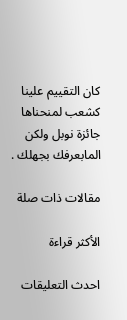كان التقييم علينا كشعب لمنحناها جائزة نوبل ولكن المابعرفك بجهلك .

مقالات ذات صلة

الأكثر قراءة

احدث التعليقات